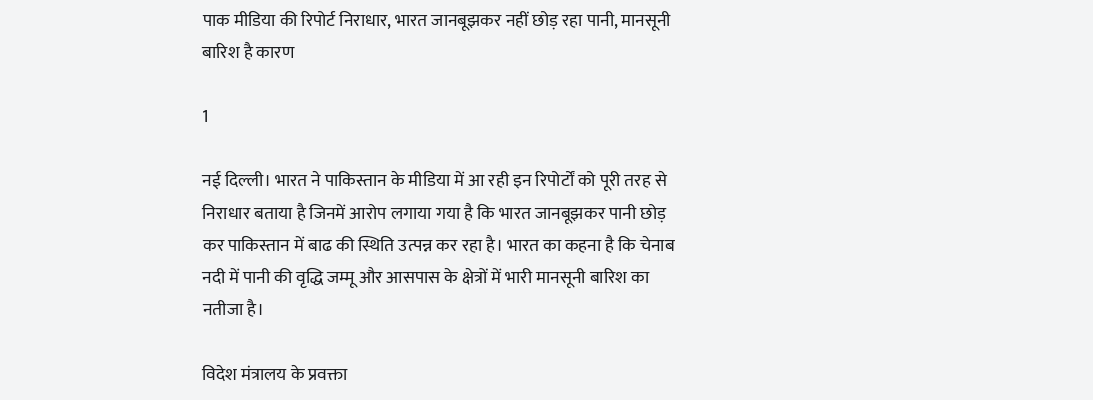पाक मीडिया की रिपोर्ट निराधार, भारत जानबूझकर नहीं छोड़ रहा पानी, मानसूनी बारिश है कारण

1

नई दिल्ली। भारत ने पाकिस्तान के मीडिया में आ रही इन रिपोर्टों को पूरी तरह से निराधार बताया है जिनमें आरोप लगाया गया है कि भारत जानबूझकर पानी छोड़ कर पाकिस्तान में बाढ की स्थिति उत्पन्न कर रहा है। भारत का कहना है कि चेनाब नदी में पानी की वृद्धि जम्मू और आसपास के क्षेत्रों में भारी मानसूनी बारिश का नतीजा है।

विदेश मंत्रालय के प्रवक्ता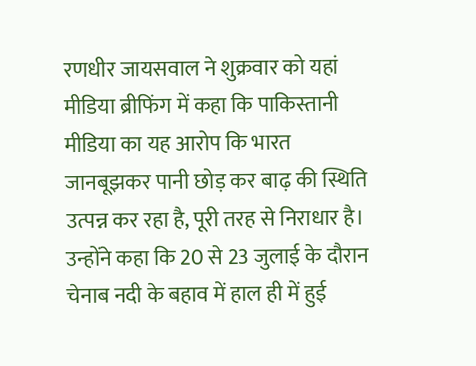रणधीर जायसवाल ने शुक्रवार को यहां मीडिया ब्रीफिंग में कहा कि पाकिस्तानी मीडिया का यह आरोप कि भारत जानबूझकर पानी छोड़ कर बाढ़ की स्थिति उत्पन्न कर रहा है, पूरी तरह से निराधार है। उन्होंने कहा कि 20 से 23 जुलाई के दौरान चेनाब नदी के बहाव में हाल ही में हुई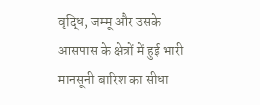वृद्धि, जम्मू और उसके आसपास के क्षेत्रों में हुई भारी मानसूनी बारिश का सीधा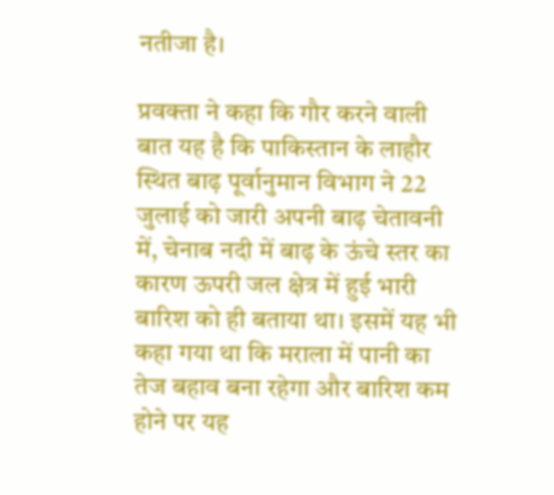नतीजा है।

प्रवक्ता ने कहा कि गौर करने वाली बात यह है कि पाकिस्तान के लाहौर स्थित बाढ़ पूर्वानुमान विभाग ने 22 जुलाई को जारी अपनी बाढ़ चेतावनी में, चेनाब नदी में बाढ़ के ऊंचे स्तर का कारण ऊपरी जल क्षेत्र में हुई भारी बारिश को ही बताया था। इसमें यह भी कहा गया था कि मराला में पानी का तेज बहाव बना रहेगा और बारिश कम होने पर यह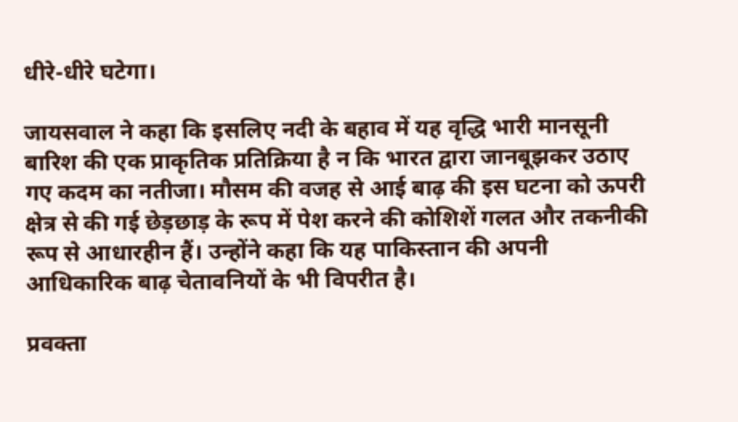धीरे-धीरे घटेगा।

जायसवाल ने कहा कि इसलिए नदी के बहाव में यह वृद्धि भारी मानसूनी बारिश की एक प्राकृतिक प्रतिक्रिया है न कि भारत द्वारा जानबूझकर उठाए गए कदम का नतीजा। मौसम की वजह से आई बाढ़ की इस घटना को ऊपरी क्षेत्र से की गई छेड़छाड़ के रूप में पेश करने की कोशिशें गलत और तकनीकी रूप से आधारहीन हैं। उन्होंने कहा कि यह पाकिस्तान की अपनी आधिकारिक बाढ़ चेतावनियों के भी विपरीत है।

प्रवक्ता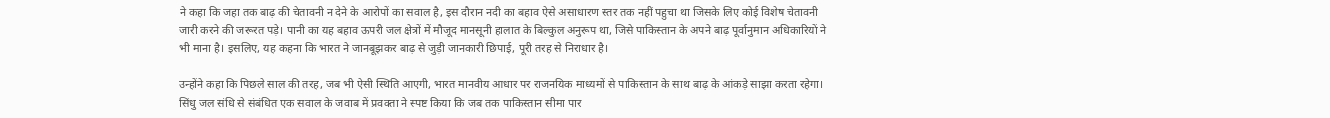ने कहा कि जहा तक बाढ़ की चेतावनी न देने के आरोपों का सवाल है, इस दौरान नदी का बहाव ऐसे असाधारण स्तर तक नहीं पहुचा था जिसके लिए कोई विशेष चेतावनी जारी करने की जरूरत पड़े। पानी का यह बहाव ऊपरी जल क्षेत्रों में मौजूद मानसूनी हालात के बिल्कुल अनुरूप था, जिसे पाकिस्तान के अपने बाढ़ पूर्वानुमान अधिकारियों ने भी माना है। इसलिए, यह कहना कि भारत ने जानबूझकर बाढ़ से जुड़ी जानकारी छिपाई, पूरी तरह से निराधार है।

उन्होंने कहा कि पिछले साल की तरह, जब भी ऐसी स्थिति आएगी, भारत मानवीय आधार पर राजनयिक माध्यमों से पाकिस्तान के साथ बाढ़ के आंकड़े साझा करता रहेगा। सिंधु जल संधि से संबंधित एक सवाल के जवाब में प्रवक्ता ने स्पष्ट किया कि जब तक पाकिस्तान सीमा पार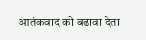आतंकवाद को बढावा देता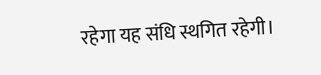रहेगा यह संधि स्थगित रहेगी।